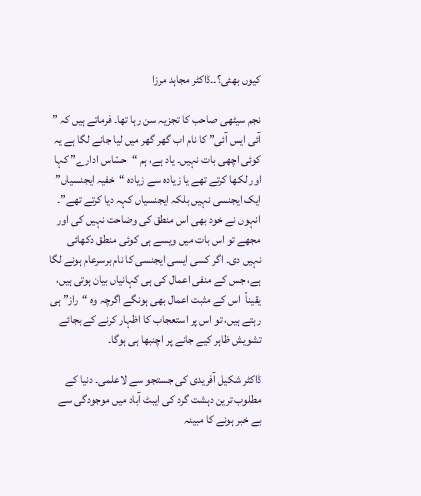کیوں بھئی؟۔۔ڈاکٹر مجاہد مرزا

نجم سیٹھی صاحب کا تجزیہ سن رہا تھا۔ فرماتے ہیں کہ ” آئی ایس آئی” کا نام اب گھر گھر میں لیا جانے لگا ہے یہ کوئی اچھی بات نہیں۔ یاد ہے، ہم “حسّاس ادارے” کہا اور لکھا کرتے تھے یا زیادہ سے زیادہ “خفیہ ایجنسیاں” ایک ایجنسی نہیں بلکہ ایجنسیاں کہہ دیا کرتے تھے”۔ انہوں نے خود بھی اس منطق کی وضاحت نہیں کی اور مجھے تو اس بات میں ویسے ہی کوئی منطق دکھائی نہیں دی۔ اگر کسی ایسی ایجنسی کا نام برسرعام ہونے لگا ہے، جس کے منفی اعمال کی ہی کہانیاں بیان ہوتی ہیں، یقیناً  اس کے مثبت اعمال بھی ہونگے اگرچہ وہ “راز” ہی رہتے ہیں، تو اس پر استعجاب کا اظہار کرنے کے بجائے تشویش ظاہر کیے جانے پر اچنبھا ہی ہوگا۔

ڈاکٹر شکیل آفریدی کی جستجو سے لاعلمی۔ دنیا کے مطلوب ترین دہشت گرد کی ایبٹ آباد میں موجودگی سے بے خبر ہونے کا مبینہ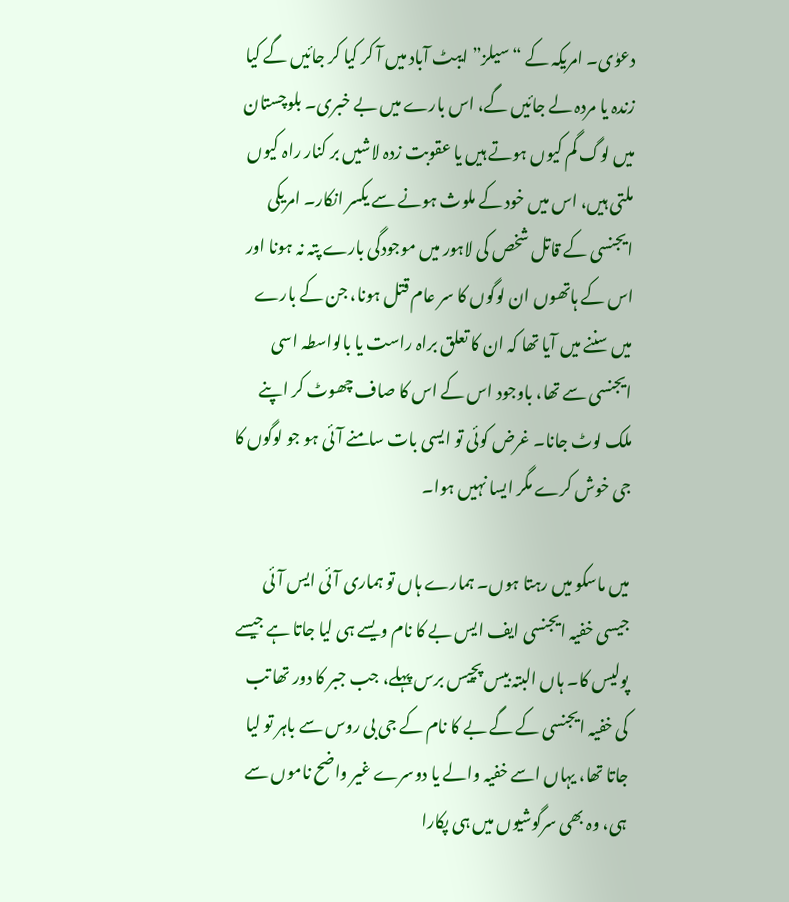دعوٰی۔ امریکہ کے “سیلز” ایبٹ آباد میں آ کر کیا کر جائیں گے کیا زندہ یا مردہ لے جائیں گے، اس بارے میں بے خبری۔ بلوچستان میں لوگ گم کیوں ہوتے ہیں یا عقوبت زدہ لاشیں بر کنار راہ کیوں ملتی ہیں، اس میں خود کے ملوث ہونے سے یکسر انکار۔ امریکی ایجنسی کے قاتل شخص کی لاہور میں موجودگی بارے پتہ نہ ہونا اور اس کے ہاتھوں ان لوگوں کا سر عام قتل ہونا، جن کے بارے میں سننے میں آیا تھا کہ ان کا تعلق براہ راست یا بالواسطہ اسی ایجنسی سے تھا، باوجود اس کے اس کا صاف چھوٹ کر اپنے ملک لوٹ جانا۔ غرض کوئی تو ایسی بات سامنے آئی ہو جو لوگوں کا جی خوش کرے مگر ایسا نہیں ہوا۔

میں ماسکو میں رہتا ہوں۔ ہمارے ہاں تو ہماری آئی ایس آئی جیسی خفیہ ایجنسی ایف ایس بے کا نام ویسے ہی لیا جاتا ہے جیسے پولیس کا۔ ہاں البتہ بیس پچیس برس پہلے، جب جبر کا دور تھا تب کی خفیہ ایجنسی کے گے بے کا نام کے جی بی روس سے باہر تو لیا جاتا تھا، یہاں اسے خفیہ والے یا دوسرے غیر واضح ناموں سے ہی، وہ بھی سرگوشیوں میں ہی پکارا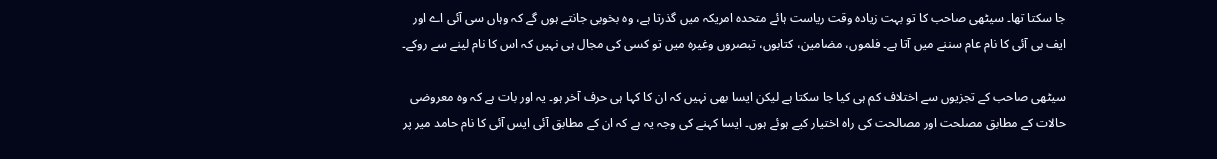جا سکتا تھا۔ سیٹھی صاحب کا تو بہت زیادہ وقت ریاست ہائے متحدہ امریکہ میں گذرتا ہے، وہ بخوبی جانتے ہوں گے کہ وہاں سی آئی اے اور ایف بی آئی کا نام عام سننے میں آتا ہے۔ فلموں، مضامین، کتابوں، تبصروں وغیرہ میں تو کسی کی مجال ہی نہیں کہ اس کا نام لینے سے روکے۔

سیٹھی صاحب کے تجزیوں سے اختلاف کم ہی کیا جا سکتا ہے لیکن ایسا بھی نہیں کہ ان کا کہا ہی حرف آخر ہو۔ یہ اور بات ہے کہ وہ معروضی حالات کے مطابق مصلحت اور مصالحت کی راہ اختیار کیے ہوئے ہوں۔ ایسا کہنے کی وجہ یہ ہے کہ ان کے مطابق آئی ایس آئی کا نام حامد میر پر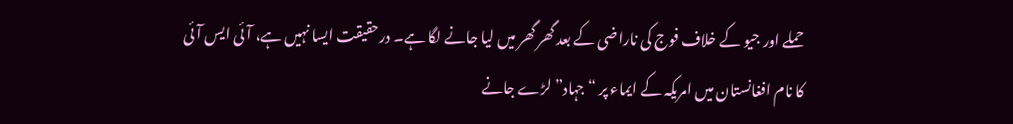حملے اور جیو کے خلاف فوج کی ناراضی کے بعد گھر گھر میں لیا جانے لگا ہے۔ درحقیقت ایسا نہیں ہے، آئی ایس آئی کا نام افغانستان میں امریکہ کے ایماء پر “جہاد” لڑے جانے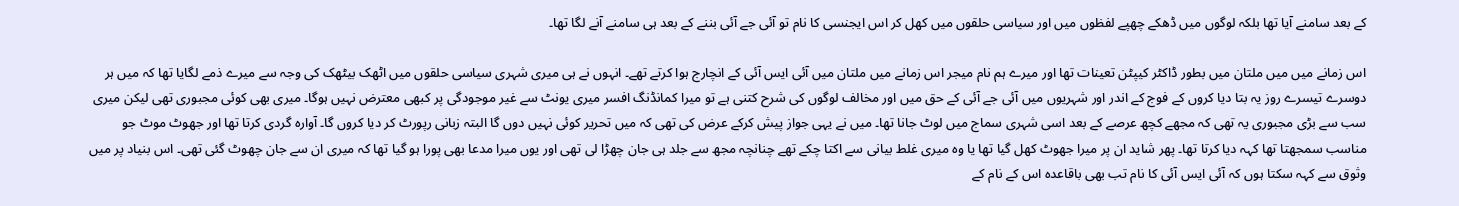کے بعد سامنے آیا تھا بلکہ لوگوں میں ڈھکے چھپے لفظوں میں اور سیاسی حلقوں میں کھل کر اس ایجنسی کا نام تو آئی جے آئی بننے کے بعد ہی سامنے آنے لگا تھا۔

اس زمانے میں میں ملتان میں بطور ڈاکٹر کیپٹن تعینات تھا اور میرے ہم نام میجر اس زمانے میں ملتان میں آئی ایس آئی کے انچارج ہوا کرتے تھے۔ انہوں نے ہی میری شہری سیاسی حلقوں میں اٹھک بیٹھک کی وجہ سے میرے ذمے لگایا تھا کہ میں ہر دوسرے تیسرے روز یہ بتا دیا کروں کے فوج کے اندر اور شہریوں میں آئی جے آئی کے حق میں اور مخالف لوگوں کی شرح کتنی ہے تو میرا کمانڈنگ افسر میری یونٹ سے غیر موجودگی پر کبھی معترض نہیں ہوگا۔ میری بھی کوئی مجبوری تھی لیکن میری سب سے بڑی مجبوری یہ تھی کہ مجھے کچھ عرصے کے بعد اسی شہری سماج میں لوٹ جانا تھا۔ میں نے یہی جواز پیش کرکے عرض کی تھی کہ میں تحریر کوئی نہیں دوں گا البتہ زبانی رپورٹ کر دیا کروں گا۔ آوارہ گردی کرتا تھا اور جھوٹ موٹ جو مناسب سمجھتا تھا کہہ دیا کرتا تھا۔ پھر شاید ان پر میرا جھوٹ کھل گیا تھا یا وہ میری غلط بیانی سے اکتا چکے تھے چنانچہ مجھ سے جلد ہی جان چھڑا لی تھی اور یوں میرا مدعا بھی پورا ہو گیا تھا کہ میری ان سے جان چھوٹ گئی تھی۔ اس بنیاد پر میں وثوق سے کہہ سکتا ہوں کہ آئی ایس آئی کا نام تب بھی باقاعدہ اس کے نام کے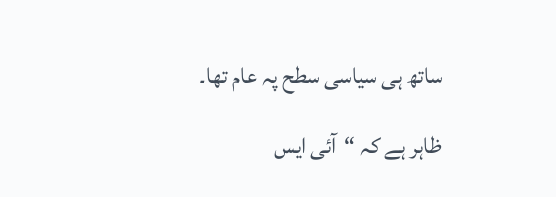ساتھ ہی سیاسی سطح پہ عام تھا۔

ظاہر ہے کہ “آئی ایس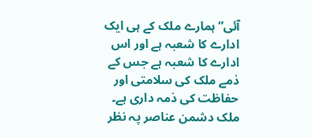آئی” ہمارے ملک کے ہی ایک ادارے کا شعبہ ہے اور اس ادارے کا شعبہ ہے جس کے ذمے ملک کی سلامتی اور حفاظت کی ذمہ داری ہے۔ ملک دشمن عناصر پہ نظر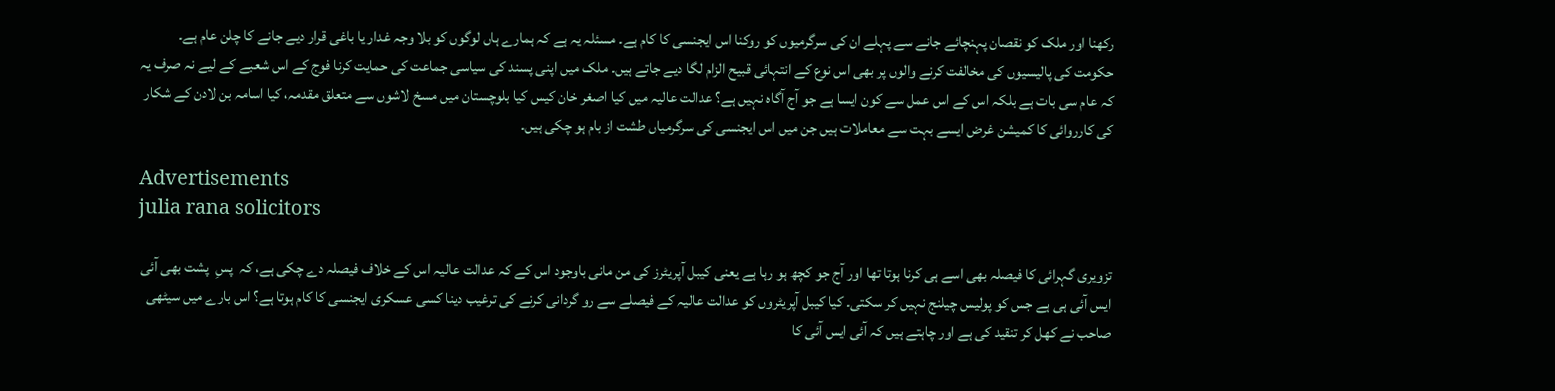رکھنا اور ملک کو نقصان پہنچائے جانے سے پہلے ان کی سرگرمیوں کو روکنا اس ایجنسی کا کام ہے۔ مسئلہ یہ ہے کہ ہمارے ہاں لوگوں کو بلا وجہ غدار یا باغی قرار دیے جانے کا چلن عام ہے۔ حکومت کی پالیسیوں کی مخالفت کرنے والوں پر بھی اس نوع کے انتہائی قبیح الزام لگا دیے جاتے ہیں۔ ملک میں اپنی پسند کی سیاسی جماعت کی حمایت کرنا فوج کے اس شعبے کے لیے نہ صرف یہ کہ عام سی بات ہے بلکہ اس کے اس عمل سے کون ایسا ہے جو آج آگاہ نہیں ہے؟ عدالت عالیہ میں کیا اصغر خان کیس کیا بلوچستان میں مسخ لاشوں سے متعلق مقدمہ، کیا اسامہ بن لادن کے شکار کی کارروائی کا کمیشن غرض ایسے بہت سے معاملات ہیں جن میں اس ایجنسی کی سرگرمیاں طشت از بام ہو چکی ہیں۔

Advertisements
julia rana solicitors

تزویری گہرائی کا فیصلہ بھی اسے ہی کرنا ہوتا تھا اور آج جو کچھ ہو رہا ہے یعنی کیبل آپریٹرز کی من مانی باوجود اس کے کہ عدالت عالیہ اس کے خلاف فیصلہ دے چکی ہے، کہ  پسِ  پشت بھی آئی ایس آئی ہی ہے جس کو پولیس چیلنج نہیں کر سکتی۔ کیا کیبل آپریٹروں کو عدالت عالیہ کے فیصلے سے رو گردانی کرنے کی ترغیب دینا کسی عسکری ایجنسی کا کام ہوتا ہے؟ اس بارے میں سیٹھی صاحب نے کھل کر تنقید کی ہے اور چاہتے ہیں کہ آئی ایس آئی کا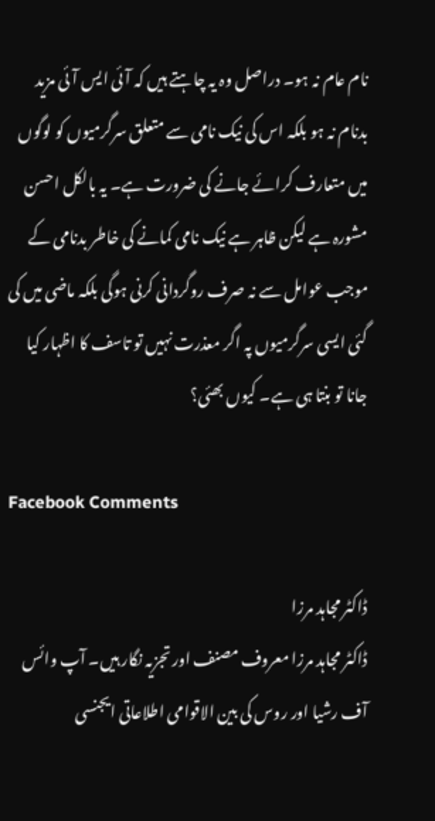نام عام نہ ہو۔ دراصل وہ یہ چاہتے ہیں کہ آئی ایس آئی مزید بدنام نہ ہو بلکہ اس کی نیک نامی سے متعلق سرگرمیوں کو لوگوں میں متعارف کرائے جانے کی ضرورت ہے۔ یہ بالکل احسن مشورہ ہے لیکن ظاہر ہے نیک نامی کمانے کی خاطر بدنامی کے موجب عوامل سے نہ صرف روگردانی کرنی ہوگی بلکہ ماضی میں کی گئی ایسی سرگرمیوں پہ اگر معذرت نہیں تو تاسف کا اظہار کیا جانا تو بنتا ہی ہے۔ کیوں بھئی؟

Facebook Comments

ڈاکٹر مجاہد مرزا
ڈاکٹر مجاہد مرزا معروف مصنف اور تجزیہ نگار ہیں۔ آپ وائس آف رشیا اور روس کی بین الاقوامی اطلاعاتی ایجنسی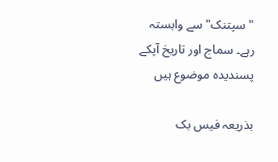"سپتنک" سے وابستہ رہے۔ سماج اور تاریخ آپکے پسندیدہ موضوع ہیں

بذریعہ فیس بک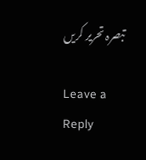تبصرہ تحریر کریں

Leave a Reply